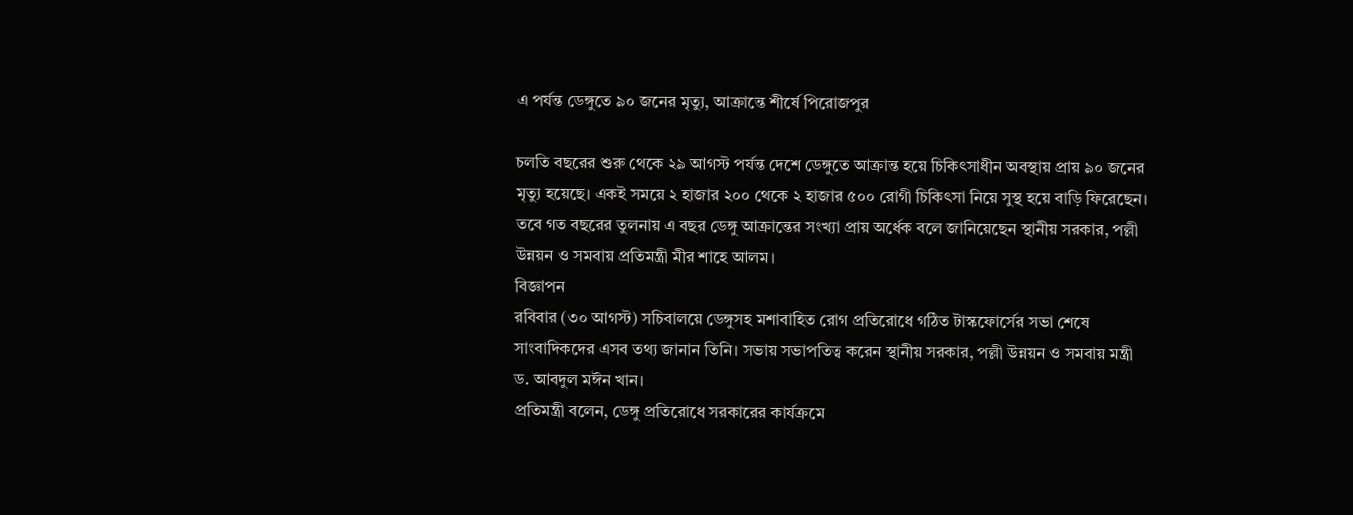এ পর্যন্ত ডেঙ্গুতে ৯০ জনের মৃত্যু, আক্রান্তে শীর্ষে পিরোজপুর

চলতি বছরের শুরু থেকে ২৯ আগস্ট পর্যন্ত দেশে ডেঙ্গুতে আক্রান্ত হয়ে চিকিৎসাধীন অবস্থায় প্রায় ৯০ জনের মৃত্যু হয়েছে। একই সময়ে ২ হাজার ২০০ থেকে ২ হাজার ৫০০ রোগী চিকিৎসা নিয়ে সুস্থ হয়ে বাড়ি ফিরেছেন। তবে গত বছরের তুলনায় এ বছর ডেঙ্গু আক্রান্তের সংখ্যা প্রায় অর্ধেক বলে জানিয়েছেন স্থানীয় সরকার, পল্লী উন্নয়ন ও সমবায় প্রতিমন্ত্রী মীর শাহে আলম।
বিজ্ঞাপন
রবিবার (৩০ আগস্ট) সচিবালয়ে ডেঙ্গুসহ মশাবাহিত রোগ প্রতিরোধে গঠিত টাস্কফোর্সের সভা শেষে সাংবাদিকদের এসব তথ্য জানান তিনি। সভায় সভাপতিত্ব করেন স্থানীয় সরকার, পল্লী উন্নয়ন ও সমবায় মন্ত্রী ড. আবদুল মঈন খান।
প্রতিমন্ত্রী বলেন, ডেঙ্গু প্রতিরোধে সরকারের কার্যক্রমে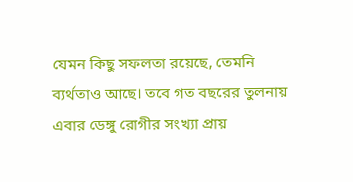যেমন কিছু সফলতা রয়েছে, তেমনি ব্যর্থতাও আছে। তবে গত বছরের তুলনায় এবার ডেঙ্গু রোগীর সংখ্যা প্রায়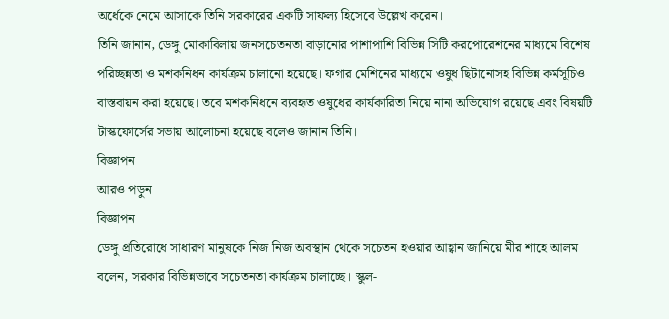অর্ধেকে নেমে আসাকে তিনি সরকারের একটি সাফল্য হিসেবে উল্লেখ করেন।
তিনি জানান, ডেঙ্গু মোকাবিলায় জনসচেতনতা বাড়ানোর পাশাপাশি বিভিন্ন সিটি করপোরেশনের মাধ্যমে বিশেষ পরিচ্ছন্নতা ও মশকনিধন কার্যক্রম চালানো হয়েছে। ফগার মেশিনের মাধ্যমে ওষুধ ছিটানোসহ বিভিন্ন কর্মসূচিও বাস্তবায়ন করা হয়েছে। তবে মশকনিধনে ব্যবহৃত ওষুধের কার্যকারিতা নিয়ে নানা অভিযোগ রয়েছে এবং বিষয়টি টাস্কফোর্সের সভায় আলোচনা হয়েছে বলেও জানান তিনি।
বিজ্ঞাপন
আরও পড়ুন
বিজ্ঞাপন
ডেঙ্গু প্রতিরোধে সাধারণ মানুষকে নিজ নিজ অবস্থান থেকে সচেতন হওয়ার আহ্বান জানিয়ে মীর শাহে আলম বলেন, সরকার বিভিন্নভাবে সচেতনতা কার্যক্রম চালাচ্ছে। স্কুল-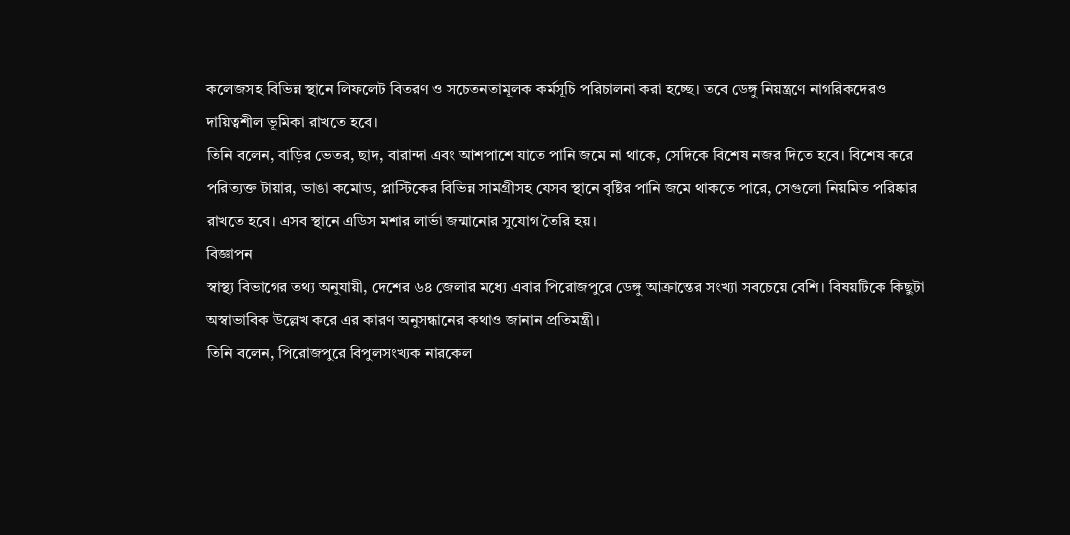কলেজসহ বিভিন্ন স্থানে লিফলেট বিতরণ ও সচেতনতামূলক কর্মসূচি পরিচালনা করা হচ্ছে। তবে ডেঙ্গু নিয়ন্ত্রণে নাগরিকদেরও দায়িত্বশীল ভূমিকা রাখতে হবে।
তিনি বলেন, বাড়ির ভেতর, ছাদ, বারান্দা এবং আশপাশে যাতে পানি জমে না থাকে, সেদিকে বিশেষ নজর দিতে হবে। বিশেষ করে পরিত্যক্ত টায়ার, ভাঙা কমোড, প্লাস্টিকের বিভিন্ন সামগ্রীসহ যেসব স্থানে বৃষ্টির পানি জমে থাকতে পারে, সেগুলো নিয়মিত পরিষ্কার রাখতে হবে। এসব স্থানে এডিস মশার লার্ভা জন্মানোর সুযোগ তৈরি হয়।
বিজ্ঞাপন
স্বাস্থ্য বিভাগের তথ্য অনুযায়ী, দেশের ৬৪ জেলার মধ্যে এবার পিরোজপুরে ডেঙ্গু আক্রান্তের সংখ্যা সবচেয়ে বেশি। বিষয়টিকে কিছুটা অস্বাভাবিক উল্লেখ করে এর কারণ অনুসন্ধানের কথাও জানান প্রতিমন্ত্রী।
তিনি বলেন, পিরোজপুরে বিপুলসংখ্যক নারকেল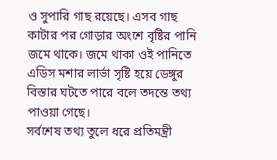ও সুপারি গাছ রয়েছে। এসব গাছ কাটার পর গোড়ার অংশে বৃষ্টির পানি জমে থাকে। জমে থাকা ওই পানিতে এডিস মশার লার্ভা সৃষ্টি হয়ে ডেঙ্গুর বিস্তার ঘটতে পারে বলে তদন্তে তথ্য পাওয়া গেছে।
সর্বশেষ তথ্য তুলে ধরে প্রতিমন্ত্রী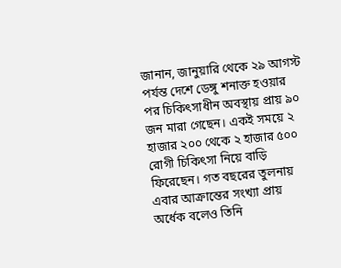জানান, জানুয়ারি থেকে ২৯ আগস্ট পর্যন্ত দেশে ডেঙ্গু শনাক্ত হওয়ার পর চিকিৎসাধীন অবস্থায় প্রায় ৯০ জন মারা গেছেন। একই সময়ে ২ হাজার ২০০ থেকে ২ হাজার ৫০০ রোগী চিকিৎসা নিয়ে বাড়ি ফিরেছেন। গত বছরের তুলনায় এবার আক্রান্তের সংখ্যা প্রায় অর্ধেক বলেও তিনি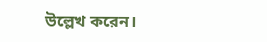উল্লেখ করেন।